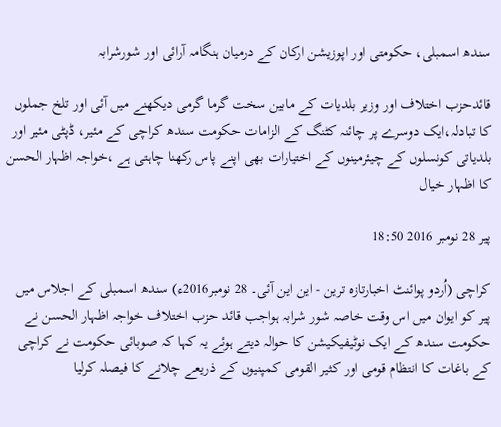سندھ اسمبلی، حکومتی اور اپوزیشن ارکان کے درمیان ہنگامہ آرائی اور شورشرابہ

قائدحزب اختلاف اور وزیر بلدیات کے مابین سخت گرما گرمی دیکھنے میں آئی اور تلخ جملوں کا تبادلہ،ایک دوسرے پر چائنہ کٹنگ کے الزامات حکومت سندھ کراچی کے مئیر، ڈپٹی مئیر اور بلدیاتی کونسلوں کے چیئرمینوں کے اختیارات بھی اپنے پاس رکھنا چاہتی ہے ،خواجہ اظہار الحسن کا اظہار خیال

پیر 28 نومبر 2016 18:50

کراچی (اُردو پوائنٹ اخبارتازہ ترین - این این آئی۔ 28 نومبر2016ء) سندھ اسمبلی کے اجلاس میں پیر کو ایوان میں اس وقت خاصہ شور شرابہ ہواجب قائد حزب اختلاف خواجہ اظہار الحسن نے حکومت سندھ کے ایک نوٹیفیکیشن کا حوالہ دیتے ہوئے یہ کہا کہ صوبائی حکومت نے کراچی کے باغات کا انتظام قومی اور کثیر القومی کمپنیوں کے ذریعے چلانے کا فیصلہ کرلیا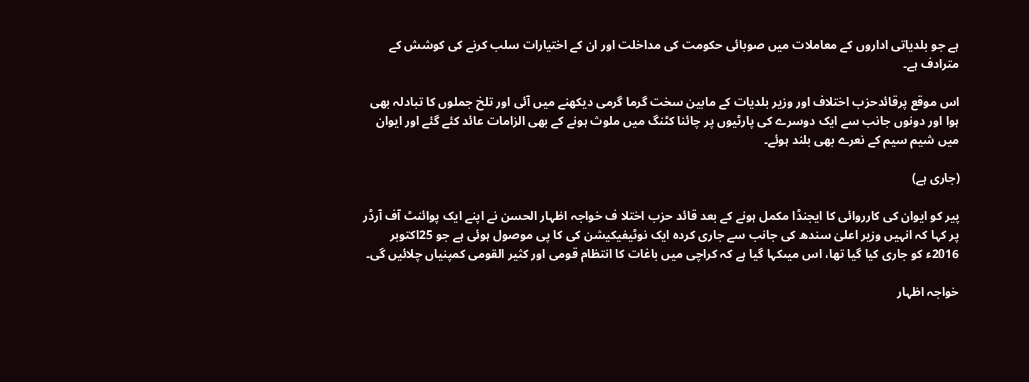ہے جو بلدیاتی اداروں کے معاملات میں صوبائی حکومت کی مداخلت اور ان کے اختیارات سلب کرنے کی کوشش کے مترادف ہے۔

اس موقع پرقائدحزب اختلاف اور وزیر بلدیات کے مابین سخت گرما گرمی دیکھنے میں آئی اور تلخ جملوں کا تبادلہ بھی ہوا اور دونوں جانب سے ایک دوسرے کی پارٹیوں پر چائنا کٹنگ میں ملوث ہونے کے بھی الزامات عائد کئے گئے اور ایوان میں شیم سیم کے نعرے بھی بلند ہوئے۔

(جاری ہے)

پیر کو ایوان کی کارروائی کا ایجنڈا مکمل ہونے کے بعد قائد حزب اختلا ف خواجہ اظہار الحسن نے اپنے ایک پوائنٹ آف آرڈر پر کہا کہ انہیں وزیر اعلیٰ سندھ کی جانب سے جاری کردہ ایک نوٹیفیکیشن کی کا پی موصول ہوئی ہے جو 25اکتوبر 2016ء کو جاری کیا گیا تھا، اس میںکہا گیا ہے کہ کراچی میں باغات کا انتظام قومی اور کثیر القومی کمپنیاں چلائیں گی۔

خواجہ اظہار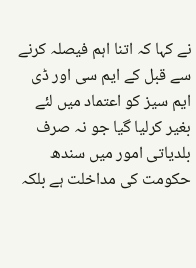نے کہا کہ اتنا اہم فیصلہ کرنے سے قبل کے ایم سی اور ڈی ایم سیز کو اعتماد میں لئے بغیر کرلیا گیا جو نہ صرف بلدیاتی امور میں سندھ حکومت کی مداخلت ہے بلکہ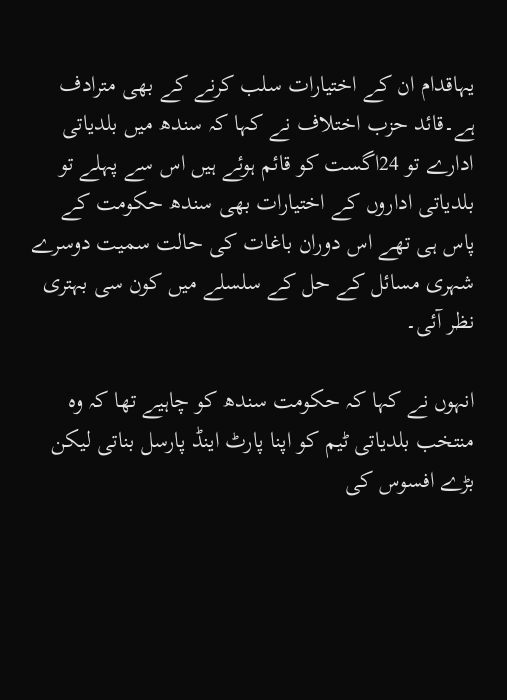یہاقدام ان کے اختیارات سلب کرنے کے بھی مترادف ہے۔قائد حزب اختلاف نے کہا کہ سندھ میں بلدیاتی ادارے تو 24اگست کو قائم ہوئے ہیں اس سے پہلے تو بلدیاتی اداروں کے اختیارات بھی سندھ حکومت کے پاس ہی تھے اس دوران باغات کی حالت سمیت دوسرے شہری مسائل کے حل کے سلسلے میں کون سی بہتری نظر آئی۔

انہوں نے کہا کہ حکومت سندھ کو چاہیے تھا کہ وہ منتخب بلدیاتی ٹیم کو اپنا پارٹ اینڈ پارسل بناتی لیکن بڑے افسوس کی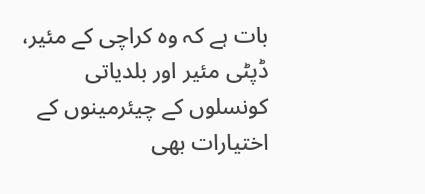بات ہے کہ وہ کراچی کے مئیر، ڈپٹی مئیر اور بلدیاتی کونسلوں کے چیئرمینوں کے اختیارات بھی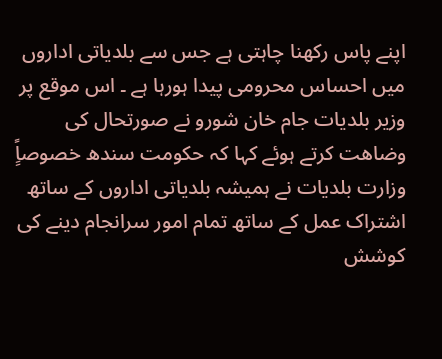اپنے پاس رکھنا چاہتی ہے جس سے بلدیاتی اداروں میں احساس محرومی پیدا ہورہا ہے ۔ اس موقع پر وزیر بلدیات جام خان شورو نے صورتحال کی وضاھت کرتے ہوئے کہا کہ حکومت سندھ خصوصاًٍ وزارت بلدیات نے ہمیشہ بلدیاتی اداروں کے ساتھ اشتراک عمل کے ساتھ تمام امور سرانجام دینے کی کوشش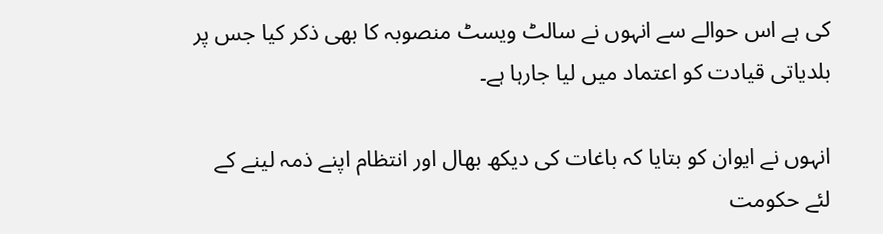کی ہے اس حوالے سے انہوں نے سالٹ ویسٹ منصوبہ کا بھی ذکر کیا جس پر بلدیاتی قیادت کو اعتماد میں لیا جارہا ہے۔

انہوں نے ایوان کو بتایا کہ باغات کی دیکھ بھال اور انتظام اپنے ذمہ لینے کے لئے حکومت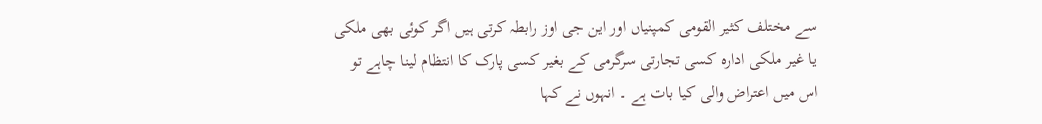سے مختلف کثیر القومی کمپنیاں اور این جی اوز رابطہ کرتی ہیں اگر کوئی بھی ملکی یا غیر ملکی ادارہ کسی تجارتی سرگرمی کے بغیر کسی پارک کا انتظام لینا چاہے تو اس میں اعتراض والی کیا بات ہے ۔ انہوں نے کہا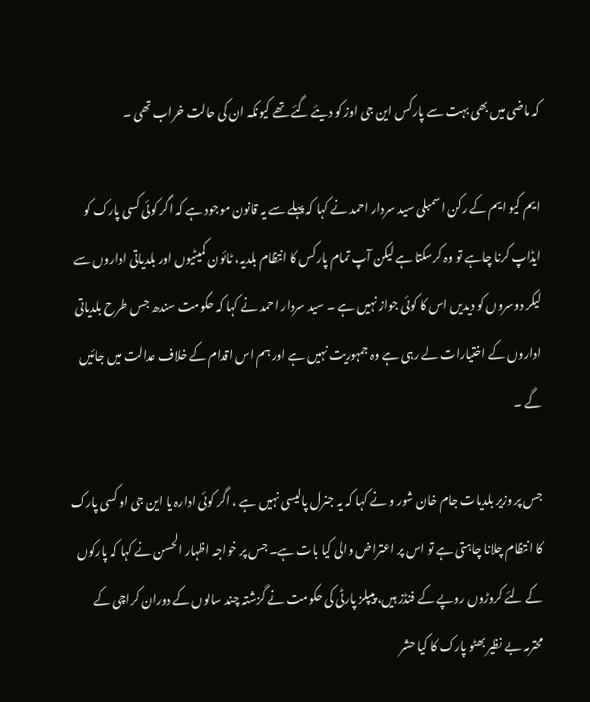کہ ماضی میں بھی بہت سے پارکس این جی اوز کو دیئے گئے تھے کیونکہ ان کی حالت خراب تھی ۔

ایم کیو ایم کے رکن اسمبلی سید سردار احمد نے کہا کہ پہلے سے یہ قانون موجود ہے کہ اگر کوئی کسی پارک کو ایڈاپ کرنا چاہے تو وہ کرسکتا ہے لیکن آپ تمام پارکس کا انتظام بلدیہ، ٹائون کمیٹیوں اور بلدیاتی اداروں سے لیکر دوسروں کو دیدیں اس کا کوئی جواز نہیں ہے ۔ سید سردار احمد نے کہا کہ حکومت سندھ جس طرح بلدیاتی اداروں کے اختیارات لے رہی ہے وہ جمہوریت نہیں ہے اور ہم اس اقدام کے خلاف عدالت میں جائیں گے ۔

جس پر وزیر بلدیات جام خان شور و نے کہا کہ یہ جنرل پالیسی نہیں ہے ، اگر کوئی ادارہ یا این جی او کسی پارک کا انتظام چلانا چاہتی ہے تو اس پر اعتراض والی کیا بات ہے۔ جس پر خواجہ اظہار الحسن نے کہا کہ پارکوں کے لئے کروڑوں روپے کے فنڈز ہیں، پیپلز پارٹی کی حکومت نے گزشتہ چند سالوں کے دوران کراچی کے محترمہ بے نظیر بھٹو پارک کا کیا حشر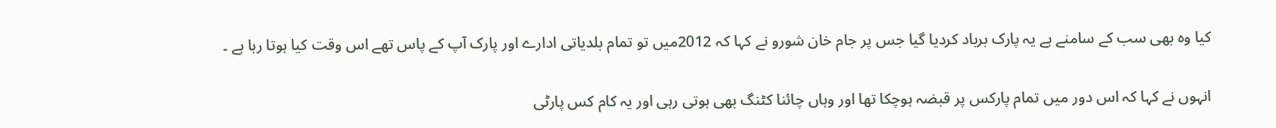کیا وہ بھی سب کے سامنے ہے یہ پارک برباد کردیا گیا جس پر جام خان شورو نے کہا کہ 2012میں تو تمام بلدیاتی ادارے اور پارک آپ کے پاس تھے اس وقت کیا ہوتا رہا ہے ۔

انہوں نے کہا کہ اس دور میں تمام پارکس پر قبضہ ہوچکا تھا اور وہاں چائنا کٹنگ بھی ہوتی رہی اور یہ کام کس پارٹی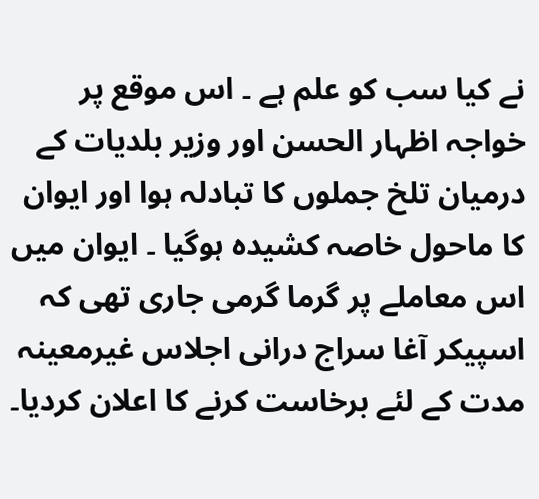نے کیا سب کو علم ہے ۔ اس موقع پر خواجہ اظہار الحسن اور وزیر بلدیات کے درمیان تلخ جملوں کا تبادلہ ہوا اور ایوان کا ماحول خاصہ کشیدہ ہوگیا ۔ ایوان میں اس معاملے پر گرما گرمی جاری تھی کہ اسپیکر آغا سراج درانی اجلاس غیرمعینہ مدت کے لئے برخاست کرنے کا اعلان کردیا۔